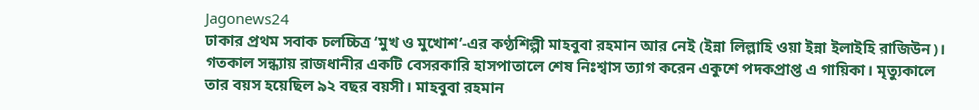Jagonews24
ঢাকার প্রথম সবাক চলচ্চিত্র ‘মুখ ও মুখোশ’-এর কণ্ঠশিল্পী মাহবুবা রহমান আর নেই (ইন্না লিল্লাহি ওয়া ইন্না ইলাইহি রাজিউন)। গতকাল সন্ধ্যায় রাজধানীর একটি বেসরকারি হাসপাতালে শেষ নিঃশ্বাস ত্যাগ করেন একুশে পদকপ্রাপ্ত এ গায়িকা। মৃত্যুকালে তার বয়স হয়েছিল ৯২ বছর বয়সী। মাহবুবা রহমান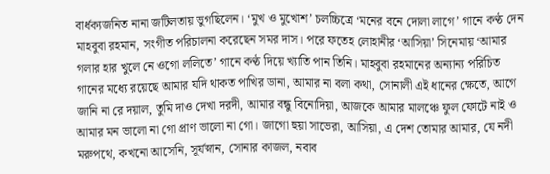বার্ধক্যজনিত নানা জটিলতায় ভুগছিলেন। ‘মুখ ও মুখোশ’ চলচ্চিত্রে ‘মনের বনে দোলা লাগে’ গানে কণ্ঠ দেন মাহবুবা রহমান, সংগীত পরিচালনা করেছেন সমর দাস। পরে ফতেহ লোহানীর ‘আসিয়া’ সিনেমায় ‘আমার গলার হার খুলে নে ওগো ললিতে’ গানে কণ্ঠ দিয়ে খ্যাতি পান তিনি। মাহবুবা রহমানের অন্যান্য পরিচিত গানের মধ্যে রয়েছে আমার যদি থাকত পাখির ডানা, আমার না বলা কথা, সোনালী এই ধানের ক্ষেতে, আগে জানি না রে দয়াল, তুমি দাও দেখা দরদী, আমার বন্ধু বিনোদিয়া, আজকে আমার মালঞ্চে ফুল ফোটে নাই ও আমার মন ভালো না গো প্রাণ ভালো না গো। জাগো হুয়া সাভেরা, আসিয়া, এ দেশ তোমার আমার, যে নদী মরুপথে, কখনো আসেনি, সূর্যস্নান, সোনার কাজল, নবাব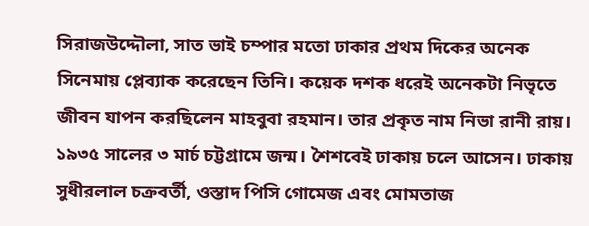সিরাজউদ্দৌলা, সাত ভাই চম্পার মতো ঢাকার প্রথম দিকের অনেক সিনেমায় প্লেব্যাক করেছেন তিনি। কয়েক দশক ধরেই অনেকটা নিভৃতে জীবন যাপন করছিলেন মাহবুবা রহমান। তার প্রকৃত নাম নিভা রানী রায়। ১৯৩৫ সালের ৩ মার্চ চট্টগ্রামে জন্ম। শৈশবেই ঢাকায় চলে আসেন। ঢাকায় সুধীরলাল চক্রবর্তী, ওস্তাদ পিসি গোমেজ এবং মোমতাজ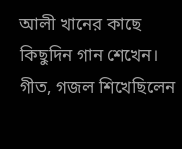আলী খানের কাছে কিছুদিন গান শেখেন। গীত, গজল শিখেছিলেন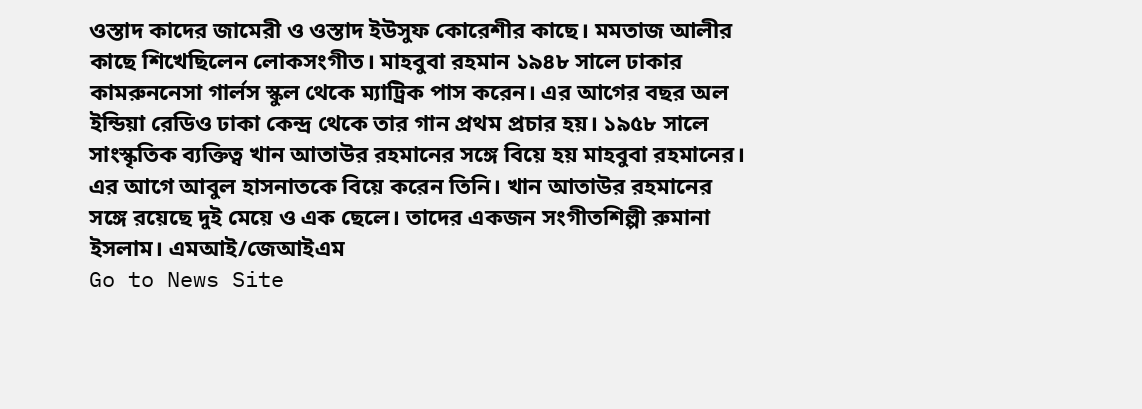ওস্তাদ কাদের জামেরী ও ওস্তাদ ইউসুফ কোরেশীর কাছে। মমতাজ আলীর কাছে শিখেছিলেন লোকসংগীত। মাহবুবা রহমান ১৯৪৮ সালে ঢাকার কামরুননেসা গার্লস স্কুল থেকে ম্যাট্রিক পাস করেন। এর আগের বছর অল ইন্ডিয়া রেডিও ঢাকা কেন্দ্র থেকে তার গান প্রথম প্রচার হয়। ১৯৫৮ সালে সাংস্কৃতিক ব্যক্তিত্ব খান আতাউর রহমানের সঙ্গে বিয়ে হয় মাহবুবা রহমানের। এর আগে আবুল হাসনাতকে বিয়ে করেন তিনি। খান আতাউর রহমানের সঙ্গে রয়েছে দুই মেয়ে ও এক ছেলে। তাদের একজন সংগীতশিল্পী রুমানা ইসলাম। এমআই/জেআইএম
Go to News Site